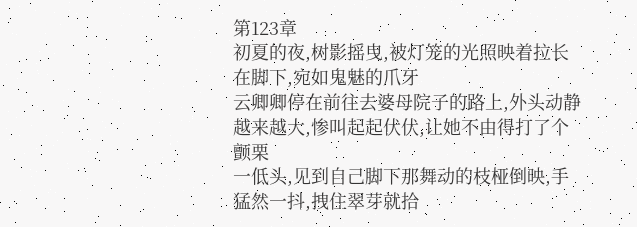第123章
初夏的夜,树影摇曳,被灯笼的光照映着拉长在脚下,宛如鬼魅的爪牙
云卿卿停在前往去婆母院子的路上,外头动静越来越大,惨叫起起伏伏,让她不由得打了个颤栗
一低头,见到自己脚下那舞动的枝桠倒映,手猛然一抖,拽住翠芽就拾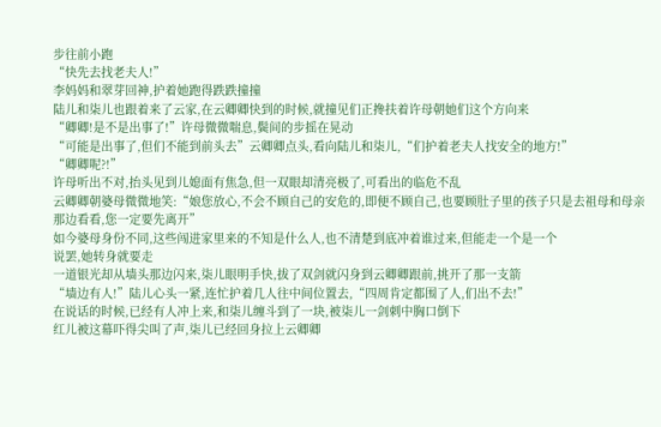步往前小跑
“快先去找老夫人!”
李妈妈和翠芽回神,护着她跑得跌跌撞撞
陆儿和柒儿也跟着来了云家,在云卿卿快到的时候,就撞见们正搀扶着许母朝她们这个方向来
“卿卿!是不是出事了!”许母微微喘息,鬓间的步摇在晃动
“可能是出事了,但们不能到前头去”云卿卿点头,看向陆儿和柒儿,“们护着老夫人找安全的地方!”
“卿卿呢?!”
许母听出不对,抬头见到儿媳面有焦急,但一双眼却清亮极了,可看出的临危不乱
云卿卿朝婆母微微地笑:“娘您放心,不会不顾自己的安危的,即便不顾自己,也要顾肚子里的孩子只是去祖母和母亲那边看看,您一定要先离开”
如今婆母身份不同,这些闯进家里来的不知是什么人,也不清楚到底冲着谁过来,但能走一个是一个
说罢,她转身就要走
一道银光却从墙头那边闪来,柒儿眼明手快,拔了双剑就闪身到云卿卿跟前,挑开了那一支箭
“墙边有人!”陆儿心头一紧,连忙护着几人往中间位置去,“四周肯定都围了人,们出不去!”
在说话的时候,已经有人冲上来,和柒儿缠斗到了一块,被柒儿一剑刺中胸口倒下
红儿被这幕吓得尖叫了声,柒儿已经回身拉上云卿卿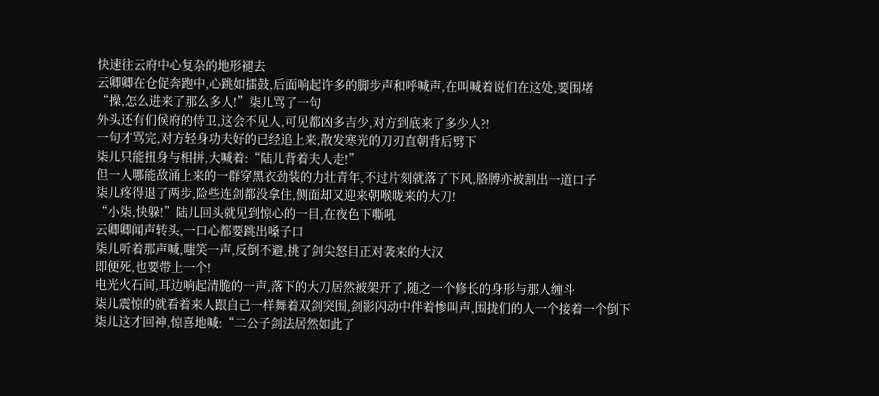快速往云府中心复杂的地形褪去
云卿卿在仓促奔跑中,心跳如擂鼓,后面响起许多的脚步声和呼喊声,在叫喊着说们在这处,要围堵
“操,怎么进来了那么多人!”柒儿骂了一句
外头还有们侯府的侍卫,这会不见人,可见都凶多吉少,对方到底来了多少人?!
一句才骂完,对方轻身功夫好的已经追上来,散发寒光的刀刃直朝背后劈下
柒儿只能扭身与相拼,大喊着:“陆儿背着夫人走!”
但一人哪能敌涌上来的一群穿黑衣劲装的力壮青年,不过片刻就落了下风,胳膊亦被割出一道口子
柒儿疼得退了两步,险些连剑都没拿住,侧面却又迎来朝喉咙来的大刀!
“小柒,快躲!”陆儿回头就见到惊心的一目,在夜色下嘶吼
云卿卿闻声转头,一口心都要跳出嗓子口
柒儿听着那声喊,嗤笑一声,反倒不避,挑了剑尖怒目正对袭来的大汉
即便死,也要带上一个!
电光火石间,耳边响起清脆的一声,落下的大刀居然被架开了,随之一个修长的身形与那人缠斗
柒儿震惊的就看着来人跟自己一样舞着双剑突围,剑影闪动中伴着惨叫声,围拢们的人一个接着一个倒下
柒儿这才回神,惊喜地喊:“二公子剑法居然如此了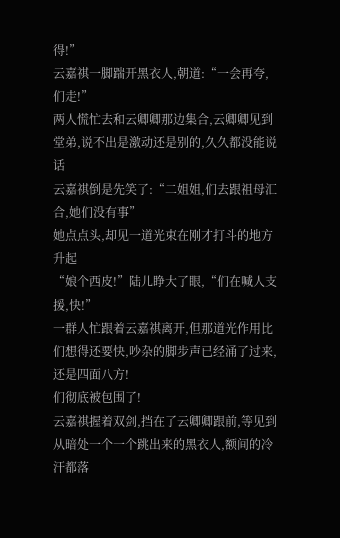得!”
云嘉祺一脚踹开黑衣人,朝道:“一会再夸,们走!”
两人慌忙去和云卿卿那边集合,云卿卿见到堂弟,说不出是激动还是别的,久久都没能说话
云嘉祺倒是先笑了:“二姐姐,们去跟祖母汇合,她们没有事”
她点点头,却见一道光束在刚才打斗的地方升起
“娘个西皮!”陆儿睁大了眼,“们在喊人支援,快!”
一群人忙跟着云嘉祺离开,但那道光作用比们想得还要快,吵杂的脚步声已经涌了过来,还是四面八方!
们彻底被包围了!
云嘉祺握着双剑,挡在了云卿卿跟前,等见到从暗处一个一个跳出来的黑衣人,额间的冷汗都落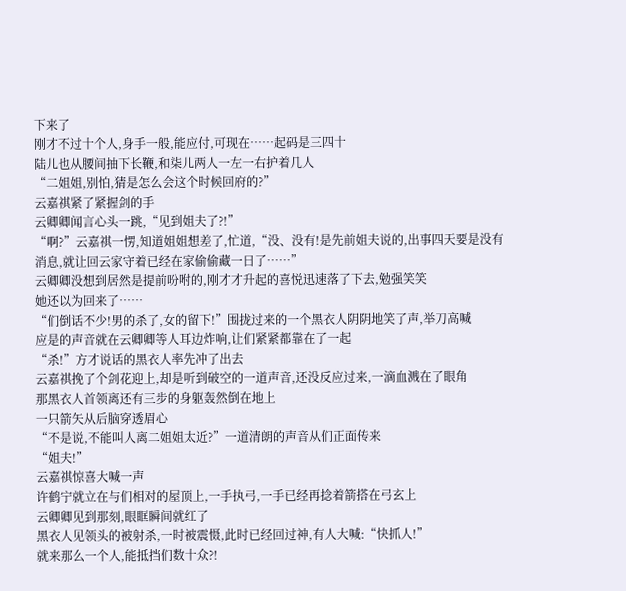下来了
刚才不过十个人,身手一般,能应付,可现在……起码是三四十
陆儿也从腰间抽下长鞭,和柒儿两人一左一右护着几人
“二姐姐,别怕,猜是怎么会这个时候回府的?”
云嘉祺紧了紧握剑的手
云卿卿闻言心头一跳,“见到姐夫了?!”
“啊?”云嘉祺一愣,知道姐姐想差了,忙道,“没、没有!是先前姐夫说的,出事四天要是没有消息,就让回云家守着已经在家偷偷藏一日了……”
云卿卿没想到居然是提前吩咐的,刚才才升起的喜悦迅速落了下去,勉强笑笑
她还以为回来了……
“们倒话不少!男的杀了,女的留下!”围拢过来的一个黑衣人阴阴地笑了声,举刀高喊
应是的声音就在云卿卿等人耳边炸响,让们紧紧都靠在了一起
“杀!”方才说话的黑衣人率先冲了出去
云嘉祺挽了个剑花迎上,却是听到破空的一道声音,还没反应过来,一滴血溅在了眼角
那黑衣人首领离还有三步的身躯轰然倒在地上
一只箭矢从后脑穿透眉心
“不是说,不能叫人离二姐姐太近?”一道清朗的声音从们正面传来
“姐夫!”
云嘉祺惊喜大喊一声
许鹤宁就立在与们相对的屋顶上,一手执弓,一手已经再捻着箭搭在弓玄上
云卿卿见到那刻,眼眶瞬间就红了
黑衣人见领头的被射杀,一时被震慑,此时已经回过神,有人大喊:“快抓人!”
就来那么一个人,能抵挡们数十众?!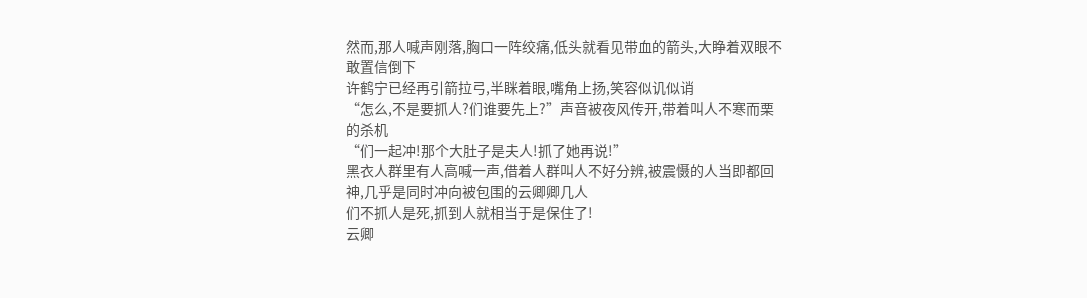然而,那人喊声刚落,胸口一阵绞痛,低头就看见带血的箭头,大睁着双眼不敢置信倒下
许鹤宁已经再引箭拉弓,半眯着眼,嘴角上扬,笑容似讥似诮
“怎么,不是要抓人?们谁要先上?”声音被夜风传开,带着叫人不寒而栗的杀机
“们一起冲!那个大肚子是夫人!抓了她再说!”
黑衣人群里有人高喊一声,借着人群叫人不好分辨,被震慑的人当即都回神,几乎是同时冲向被包围的云卿卿几人
们不抓人是死,抓到人就相当于是保住了!
云卿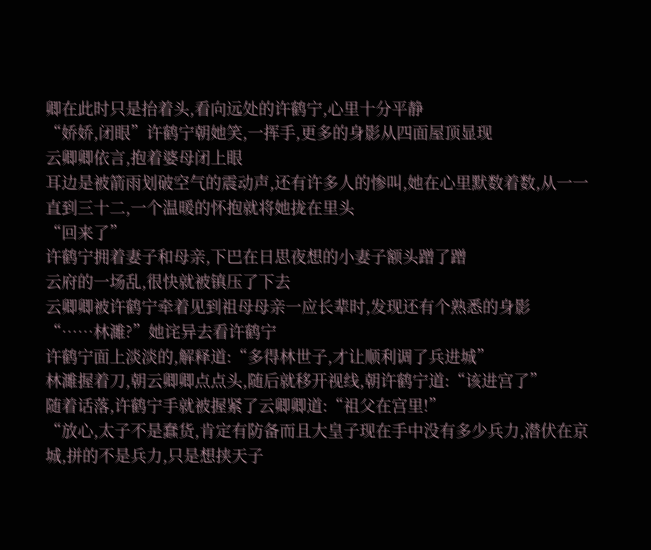卿在此时只是抬着头,看向远处的许鹤宁,心里十分平静
“娇娇,闭眼”许鹤宁朝她笑,一挥手,更多的身影从四面屋顶显现
云卿卿依言,抱着婆母闭上眼
耳边是被箭雨划破空气的震动声,还有许多人的惨叫,她在心里默数着数,从一一直到三十二,一个温暖的怀抱就将她拢在里头
“回来了”
许鹤宁拥着妻子和母亲,下巴在日思夜想的小妻子额头蹭了蹭
云府的一场乱,很快就被镇压了下去
云卿卿被许鹤宁牵着见到祖母母亲一应长辈时,发现还有个熟悉的身影
“……林濉?”她诧异去看许鹤宁
许鹤宁面上淡淡的,解释道:“多得林世子,才让顺利调了兵进城”
林濉握着刀,朝云卿卿点点头,随后就移开视线,朝许鹤宁道:“该进宫了”
随着话落,许鹤宁手就被握紧了云卿卿道:“祖父在宫里!”
“放心,太子不是蠢货,肯定有防备而且大皇子现在手中没有多少兵力,潜伏在京城,拼的不是兵力,只是想挟天子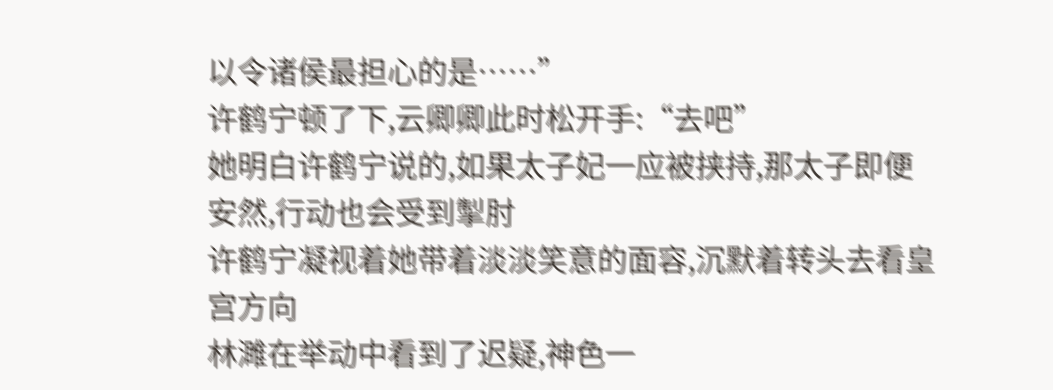以令诸侯最担心的是……”
许鹤宁顿了下,云卿卿此时松开手:“去吧”
她明白许鹤宁说的,如果太子妃一应被挟持,那太子即便安然,行动也会受到掣肘
许鹤宁凝视着她带着淡淡笑意的面容,沉默着转头去看皇宫方向
林濉在举动中看到了迟疑,神色一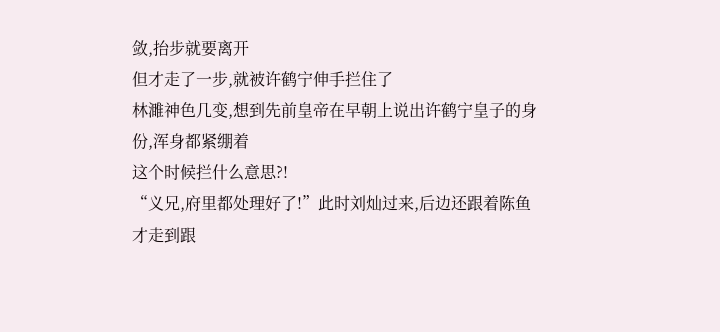敛,抬步就要离开
但才走了一步,就被许鹤宁伸手拦住了
林濉神色几变,想到先前皇帝在早朝上说出许鹤宁皇子的身份,浑身都紧绷着
这个时候拦什么意思?!
“义兄,府里都处理好了!”此时刘灿过来,后边还跟着陈鱼
才走到跟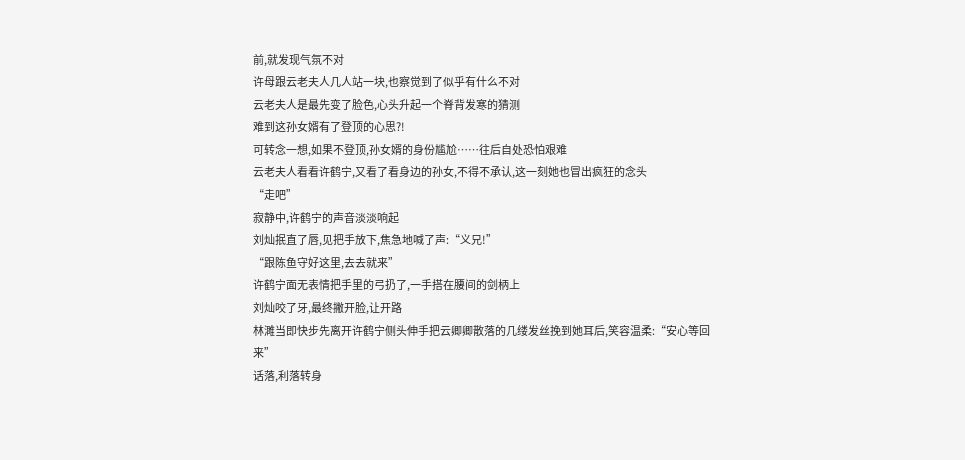前,就发现气氛不对
许母跟云老夫人几人站一块,也察觉到了似乎有什么不对
云老夫人是最先变了脸色,心头升起一个脊背发寒的猜测
难到这孙女婿有了登顶的心思?!
可转念一想,如果不登顶,孙女婿的身份尴尬……往后自处恐怕艰难
云老夫人看看许鹤宁,又看了看身边的孙女,不得不承认,这一刻她也冒出疯狂的念头
“走吧”
寂静中,许鹤宁的声音淡淡响起
刘灿抿直了唇,见把手放下,焦急地喊了声:“义兄!”
“跟陈鱼守好这里,去去就来”
许鹤宁面无表情把手里的弓扔了,一手搭在腰间的剑柄上
刘灿咬了牙,最终撇开脸,让开路
林濉当即快步先离开许鹤宁侧头伸手把云卿卿散落的几缕发丝挽到她耳后,笑容温柔:“安心等回来”
话落,利落转身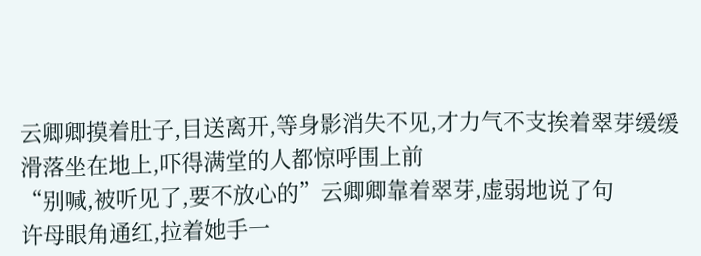云卿卿摸着肚子,目送离开,等身影消失不见,才力气不支挨着翠芽缓缓滑落坐在地上,吓得满堂的人都惊呼围上前
“别喊,被听见了,要不放心的”云卿卿靠着翠芽,虚弱地说了句
许母眼角通红,拉着她手一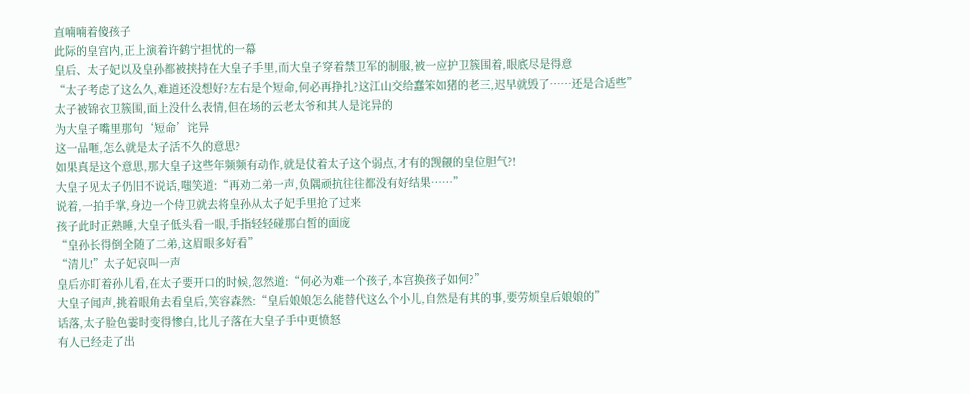直喃喃着傻孩子
此际的皇宫内,正上演着许鹤宁担忧的一幕
皇后、太子妃以及皇孙都被挟持在大皇子手里,而大皇子穿着禁卫军的制服,被一应护卫簇围着,眼底尽是得意
“太子考虑了这么久,难道还没想好?左右是个短命,何必再挣扎?这江山交给蠢笨如猪的老三,迟早就毁了……还是合适些”
太子被锦衣卫簇围,面上没什么表情,但在场的云老太爷和其人是诧异的
为大皇子嘴里那句‘短命’诧异
这一品咂,怎么就是太子活不久的意思?
如果真是这个意思,那大皇子这些年频频有动作,就是仗着太子这个弱点,才有的觊觎的皇位胆气?!
大皇子见太子仍旧不说话,嗤笑道:“再劝二弟一声,负隅顽抗往往都没有好结果……”
说着,一拍手掌,身边一个侍卫就去将皇孙从太子妃手里抢了过来
孩子此时正熟睡,大皇子低头看一眼,手指轻轻碰那白皙的面庞
“皇孙长得倒全随了二弟,这眉眼多好看”
“清儿!”太子妃哀叫一声
皇后亦盯着孙儿看,在太子要开口的时候,忽然道:“何必为难一个孩子,本宫换孩子如何?”
大皇子闻声,挑着眼角去看皇后,笑容森然:“皇后娘娘怎么能替代这么个小儿,自然是有其的事,要劳烦皇后娘娘的”
话落,太子脸色霎时变得惨白,比儿子落在大皇子手中更愤怒
有人已经走了出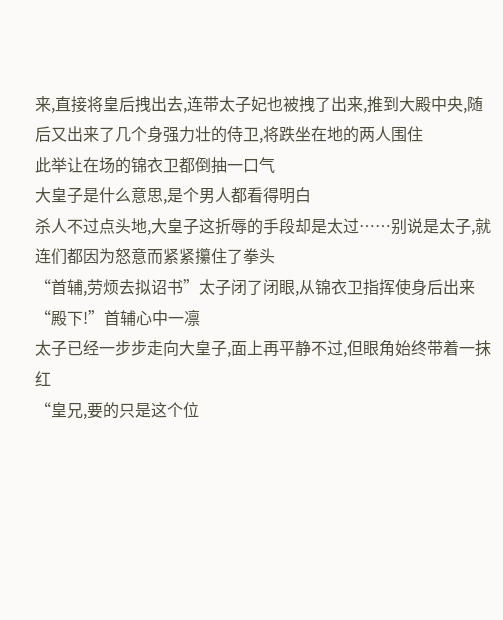来,直接将皇后拽出去,连带太子妃也被拽了出来,推到大殿中央,随后又出来了几个身强力壮的侍卫,将跌坐在地的两人围住
此举让在场的锦衣卫都倒抽一口气
大皇子是什么意思,是个男人都看得明白
杀人不过点头地,大皇子这折辱的手段却是太过……别说是太子,就连们都因为怒意而紧紧攥住了拳头
“首辅,劳烦去拟诏书”太子闭了闭眼,从锦衣卫指挥使身后出来
“殿下!”首辅心中一凛
太子已经一步步走向大皇子,面上再平静不过,但眼角始终带着一抹红
“皇兄,要的只是这个位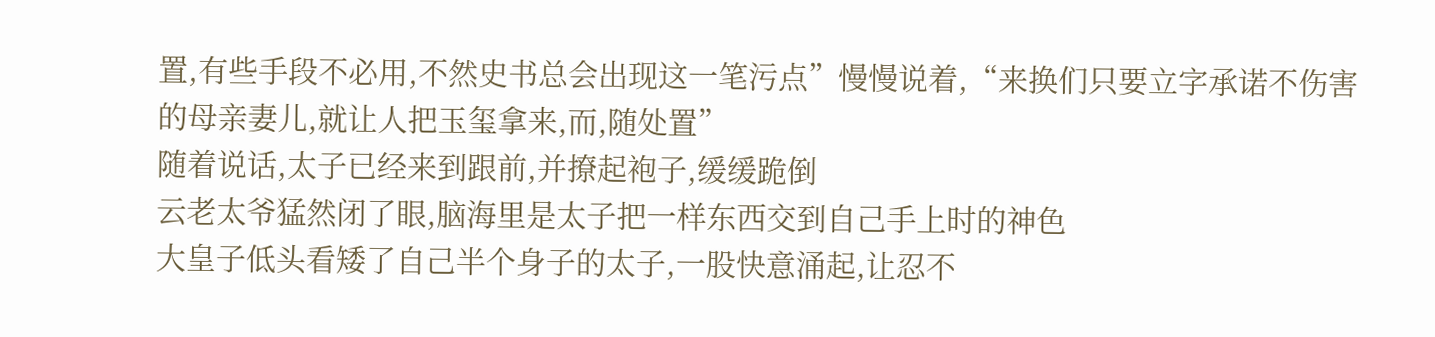置,有些手段不必用,不然史书总会出现这一笔污点”慢慢说着,“来换们只要立字承诺不伤害的母亲妻儿,就让人把玉玺拿来,而,随处置”
随着说话,太子已经来到跟前,并撩起袍子,缓缓跪倒
云老太爷猛然闭了眼,脑海里是太子把一样东西交到自己手上时的神色
大皇子低头看矮了自己半个身子的太子,一股快意涌起,让忍不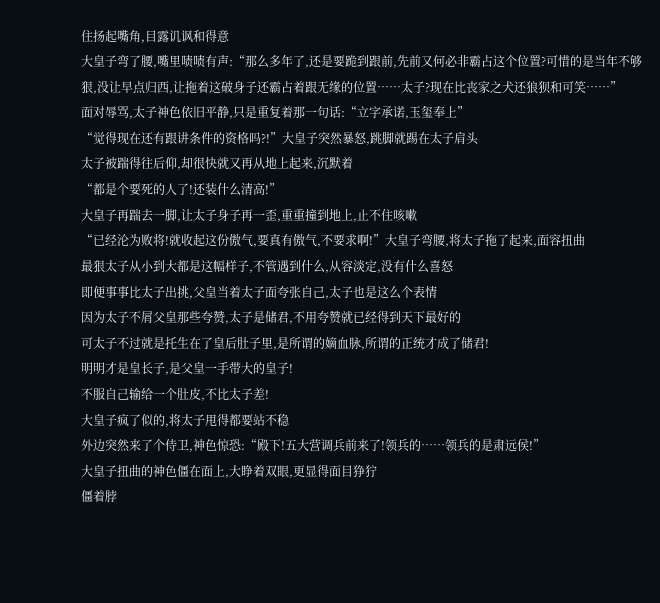住扬起嘴角,目露讥讽和得意
大皇子弯了腰,嘴里啧啧有声:“那么多年了,还是要跪到跟前,先前又何必非霸占这个位置?可惜的是当年不够狠,没让早点归西,让拖着这破身子还霸占着跟无缘的位置……太子?现在比丧家之犬还狼狈和可笑……”
面对辱骂,太子神色依旧平静,只是重复着那一句话:“立字承诺,玉玺奉上”
“觉得现在还有跟讲条件的资格吗?!”大皇子突然暴怒,跳脚就踢在太子肩头
太子被踹得往后仰,却很快就又再从地上起来,沉默着
“都是个要死的人了!还装什么清高!”
大皇子再踹去一脚,让太子身子再一歪,重重撞到地上,止不住咳嗽
“已经沦为败将!就收起这份傲气,要真有傲气,不要求啊!”大皇子弯腰,将太子拖了起来,面容扭曲
最狠太子从小到大都是这幅样子,不管遇到什么,从容淡定,没有什么喜怒
即便事事比太子出挑,父皇当着太子面夸张自己,太子也是这么个表情
因为太子不屑父皇那些夸赞,太子是储君,不用夸赞就已经得到天下最好的
可太子不过就是托生在了皇后肚子里,是所谓的嫡血脉,所谓的正统才成了储君!
明明才是皇长子,是父皇一手带大的皇子!
不服自己输给一个肚皮,不比太子差!
大皇子疯了似的,将太子甩得都要站不稳
外边突然来了个侍卫,神色惊恐:“殿下!五大营调兵前来了!领兵的……领兵的是肃远侯!”
大皇子扭曲的神色僵在面上,大睁着双眼,更显得面目狰狞
僵着脖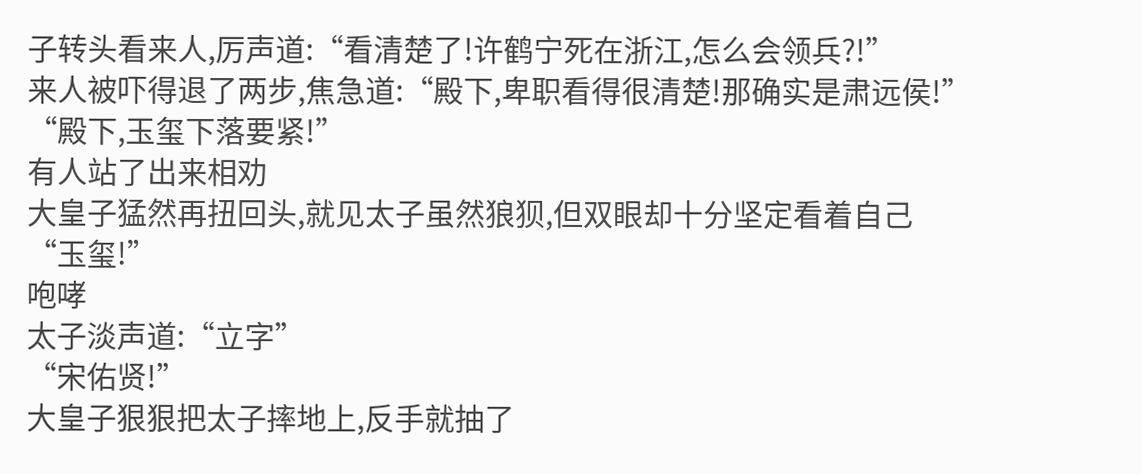子转头看来人,厉声道:“看清楚了!许鹤宁死在浙江,怎么会领兵?!”
来人被吓得退了两步,焦急道:“殿下,卑职看得很清楚!那确实是肃远侯!”
“殿下,玉玺下落要紧!”
有人站了出来相劝
大皇子猛然再扭回头,就见太子虽然狼狈,但双眼却十分坚定看着自己
“玉玺!”
咆哮
太子淡声道:“立字”
“宋佑贤!”
大皇子狠狠把太子摔地上,反手就抽了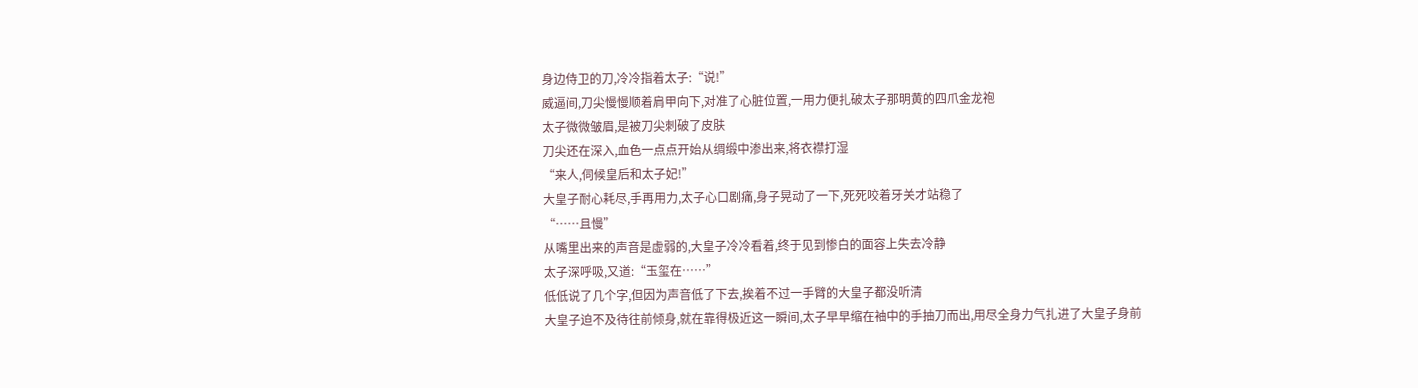身边侍卫的刀,冷冷指着太子:“说!”
威逼间,刀尖慢慢顺着肩甲向下,对准了心脏位置,一用力便扎破太子那明黄的四爪金龙袍
太子微微皱眉,是被刀尖刺破了皮肤
刀尖还在深入,血色一点点开始从绸缎中渗出来,将衣襟打湿
“来人,伺候皇后和太子妃!”
大皇子耐心耗尽,手再用力,太子心口剧痛,身子晃动了一下,死死咬着牙关才站稳了
“……且慢”
从嘴里出来的声音是虚弱的,大皇子冷冷看着,终于见到惨白的面容上失去冷静
太子深呼吸,又道:“玉玺在……”
低低说了几个字,但因为声音低了下去,挨着不过一手臂的大皇子都没听清
大皇子迫不及待往前倾身,就在靠得极近这一瞬间,太子早早缩在袖中的手抽刀而出,用尽全身力气扎进了大皇子身前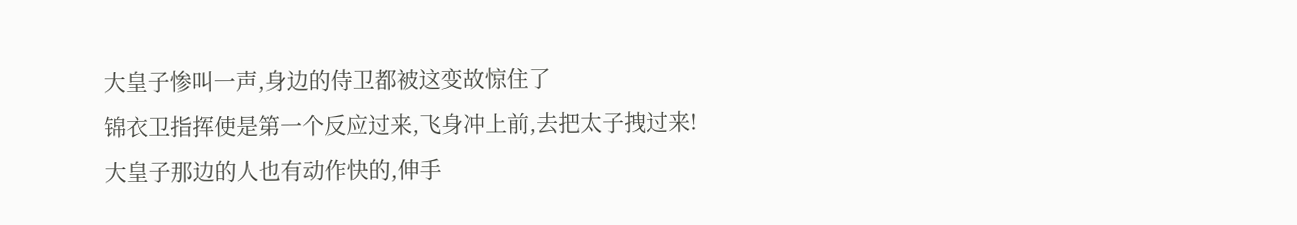大皇子惨叫一声,身边的侍卫都被这变故惊住了
锦衣卫指挥使是第一个反应过来,飞身冲上前,去把太子拽过来!
大皇子那边的人也有动作快的,伸手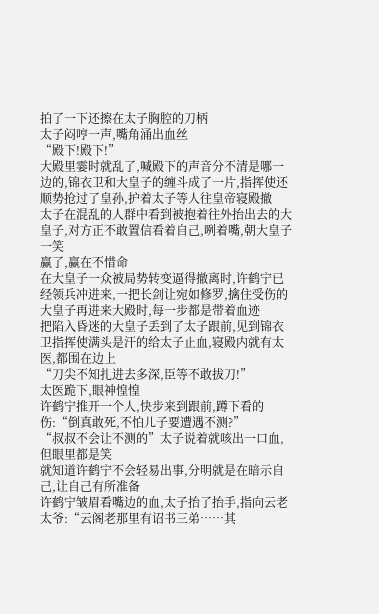拍了一下还擦在太子胸腔的刀柄
太子闷哼一声,嘴角涌出血丝
“殿下!殿下!”
大殿里霎时就乱了,喊殿下的声音分不清是哪一边的,锦衣卫和大皇子的缠斗成了一片,指挥使还顺势抢过了皇孙,护着太子等人往皇帝寝殿撤
太子在混乱的人群中看到被抱着往外抬出去的大皇子,对方正不敢置信看着自己,咧着嘴,朝大皇子一笑
赢了,赢在不惜命
在大皇子一众被局势转变逼得撤离时,许鹤宁已经领兵冲进来,一把长剑让宛如修罗,擒住受伤的大皇子再进来大殿时,每一步都是带着血迹
把陷入昏迷的大皇子丢到了太子跟前,见到锦衣卫指挥使满头是汗的给太子止血,寝殿内就有太医,都围在边上
“刀尖不知扎进去多深,臣等不敢拔刀!”
太医跪下,眼神惶惶
许鹤宁推开一个人,快步来到跟前,蹲下看的伤:“倒真敢死,不怕儿子要遭遇不测?”
“叔叔不会让不测的”太子说着就咳出一口血,但眼里都是笑
就知道许鹤宁不会轻易出事,分明就是在暗示自己,让自己有所准备
许鹤宁皱眉看嘴边的血,太子抬了抬手,指向云老太爷:“云阁老那里有诏书三弟……其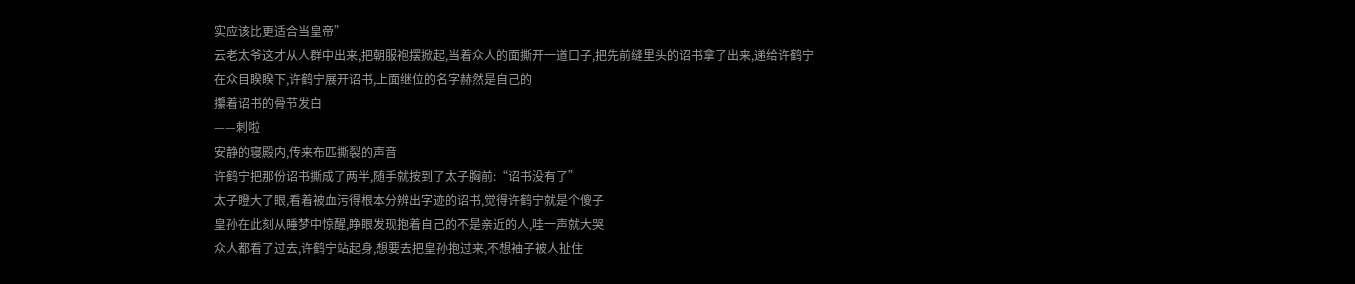实应该比更适合当皇帝”
云老太爷这才从人群中出来,把朝服袍摆掀起,当着众人的面撕开一道口子,把先前缝里头的诏书拿了出来,递给许鹤宁
在众目睽睽下,许鹤宁展开诏书,上面继位的名字赫然是自己的
攥着诏书的骨节发白
——刺啦
安静的寝殿内,传来布匹撕裂的声音
许鹤宁把那份诏书撕成了两半,随手就按到了太子胸前:“诏书没有了”
太子瞪大了眼,看着被血污得根本分辨出字迹的诏书,觉得许鹤宁就是个傻子
皇孙在此刻从睡梦中惊醒,睁眼发现抱着自己的不是亲近的人,哇一声就大哭
众人都看了过去,许鹤宁站起身,想要去把皇孙抱过来,不想袖子被人扯住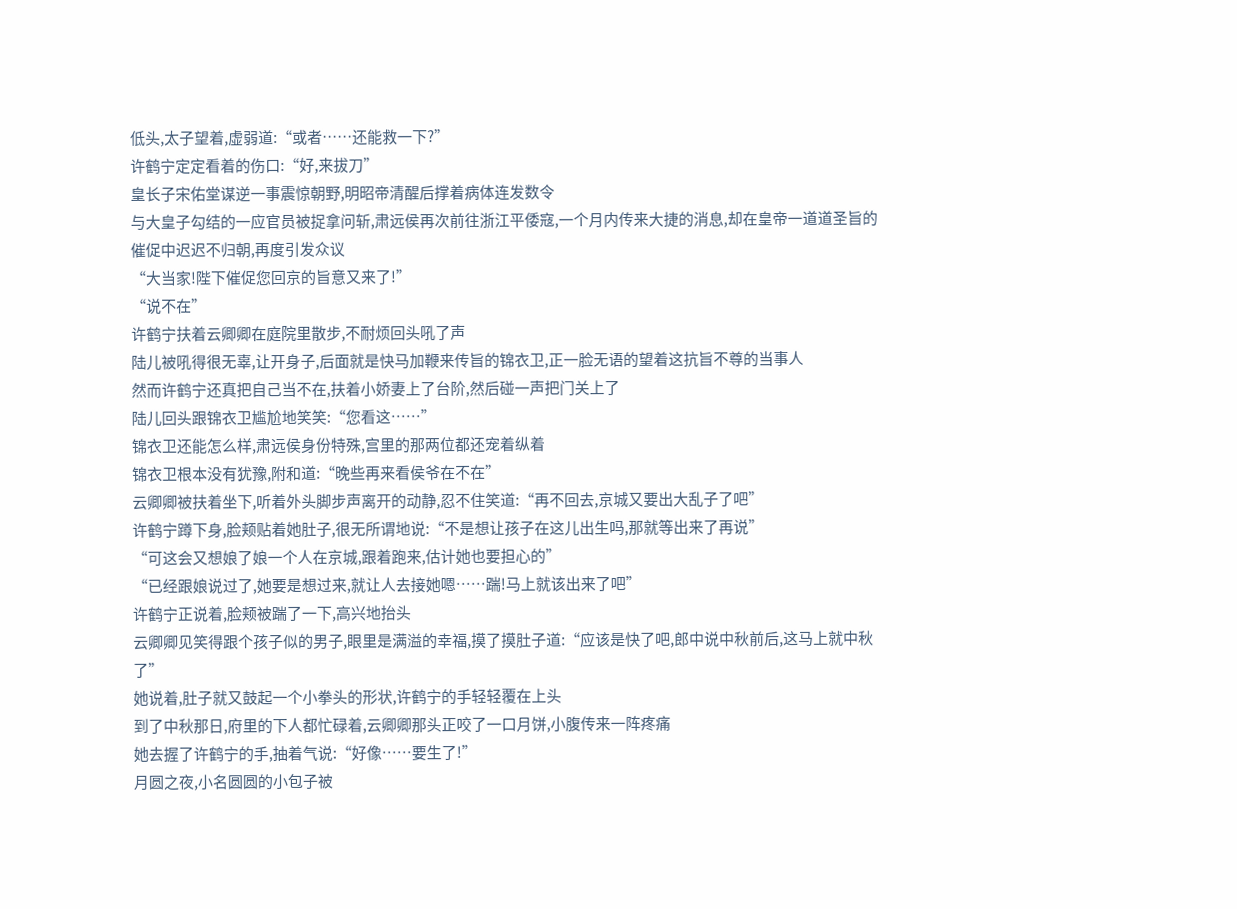低头,太子望着,虚弱道:“或者……还能救一下?”
许鹤宁定定看着的伤口:“好,来拔刀”
皇长子宋佑堂谋逆一事震惊朝野,明昭帝清醒后撑着病体连发数令
与大皇子勾结的一应官员被捉拿问斩,肃远侯再次前往浙江平倭寇,一个月内传来大捷的消息,却在皇帝一道道圣旨的催促中迟迟不归朝,再度引发众议
“大当家!陛下催促您回京的旨意又来了!”
“说不在”
许鹤宁扶着云卿卿在庭院里散步,不耐烦回头吼了声
陆儿被吼得很无辜,让开身子,后面就是快马加鞭来传旨的锦衣卫,正一脸无语的望着这抗旨不尊的当事人
然而许鹤宁还真把自己当不在,扶着小娇妻上了台阶,然后碰一声把门关上了
陆儿回头跟锦衣卫尴尬地笑笑:“您看这……”
锦衣卫还能怎么样,肃远侯身份特殊,宫里的那两位都还宠着纵着
锦衣卫根本没有犹豫,附和道:“晚些再来看侯爷在不在”
云卿卿被扶着坐下,听着外头脚步声离开的动静,忍不住笑道:“再不回去,京城又要出大乱子了吧”
许鹤宁蹲下身,脸颊贴着她肚子,很无所谓地说:“不是想让孩子在这儿出生吗,那就等出来了再说”
“可这会又想娘了娘一个人在京城,跟着跑来,估计她也要担心的”
“已经跟娘说过了,她要是想过来,就让人去接她嗯……踹!马上就该出来了吧”
许鹤宁正说着,脸颊被踹了一下,高兴地抬头
云卿卿见笑得跟个孩子似的男子,眼里是满溢的幸福,摸了摸肚子道:“应该是快了吧,郎中说中秋前后,这马上就中秋了”
她说着,肚子就又鼓起一个小拳头的形状,许鹤宁的手轻轻覆在上头
到了中秋那日,府里的下人都忙碌着,云卿卿那头正咬了一口月饼,小腹传来一阵疼痛
她去握了许鹤宁的手,抽着气说:“好像……要生了!”
月圆之夜,小名圆圆的小包子被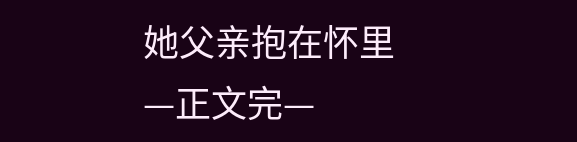她父亲抱在怀里
—正文完—